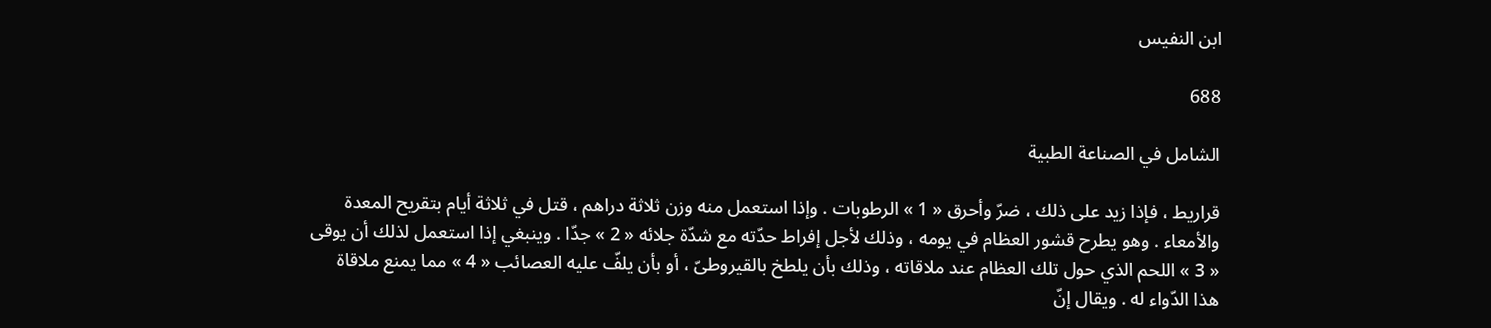ابن النفيس

688

الشامل في الصناعة الطبية

قراريط ، فإذا زيد على ذلك ، ضرّ وأحرق « 1 » الرطوبات . وإذا استعمل منه وزن ثلاثة دراهم ، قتل في ثلاثة أيام بتقريح المعدة والأمعاء . وهو يطرح قشور العظام في يومه ، وذلك لأجل إفراط حدّته مع شدّة جلائه « 2 » جدّا . وينبغي إذا استعمل لذلك أن يوقى « 3 » اللحم الذي حول تلك العظام عند ملاقاته ، وذلك بأن يلطخ بالقيروطىّ ، أو بأن يلفّ عليه العصائب « 4 » مما يمنع ملاقاة هذا الدّواء له . ويقال إنّ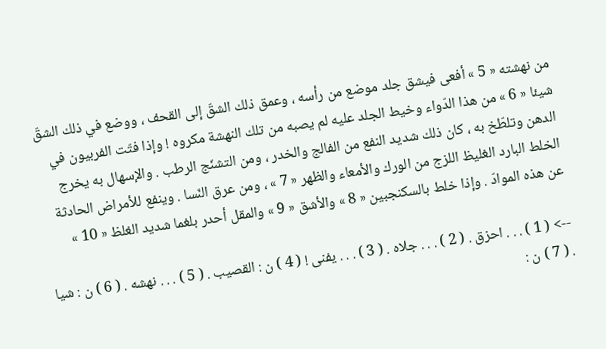من نهشته « 5 » أفعى فيشق جلد موضع من رأسه ، وعمق ذلك الشقّ إلى القحف ، ووضع في ذلك الشقّ شيئا « 6 » من هذا الدّواء وخيط الجلد عليه لم يصبه من تلك النهشة مكروه ! وإذا فتّت الفربيون في الدهن وتلطّخ به ، كان ذلك شديد النفع من الفالج والخدر ، ومن التشنّج الرطب . والإسهال به يخرج الخلط البارد الغليظ اللزج من الورك والأمعاء والظهر « 7 » ، ومن عرق النّسا . وينفع للأمراض الحادثة عن هذه الموادّ . وإذا خلط بالسكنجبين « 8 » والأشق « 9 » والمقل أحدر بلغما شديد الغلظ « 10 »

--> ( 1 ) . . . احزق . ( 2 ) . . . جلاه . ( 3 ) . . . يفنى ! ( 4 ) ن : القصيب . ( 5 ) . . . نهشه . ( 6 ) ن : شيا . ( 7 ) ن :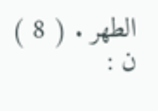الطهر . ( 8 ) ن :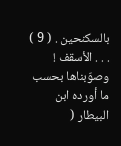بالسكنحين . ( 9 ) . . . الأسقف ! وصوّبناها بحسب ما أورده ابن البيطار (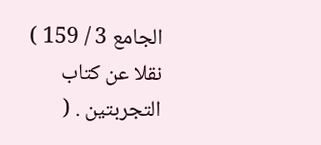الجامع 3 / 159 ) نقلا عن كتاب التجربتين . (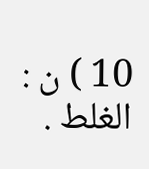10 ) ن : الغلط .